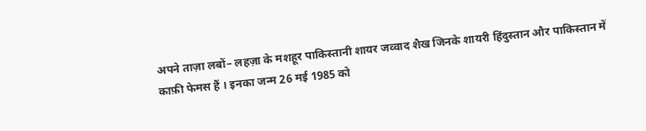अपने ताज़ा लबों– लहज़ा के मशहूर पाकिस्तानी शायर जव्वाद शैख जिनके शायरी हिंदुस्तान और पाकिस्तान में काफ़ी फेमस हैं । इनका जन्म 26 मई 1985 को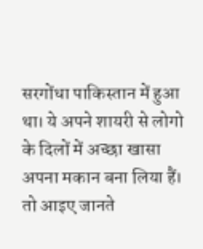सरगोंधा पाकिस्तान में हुआ था। ये अपने शायरी से लोगो के दिलों में अच्छा खासा अपना मकान बना लिया हैं। तो आइए जानते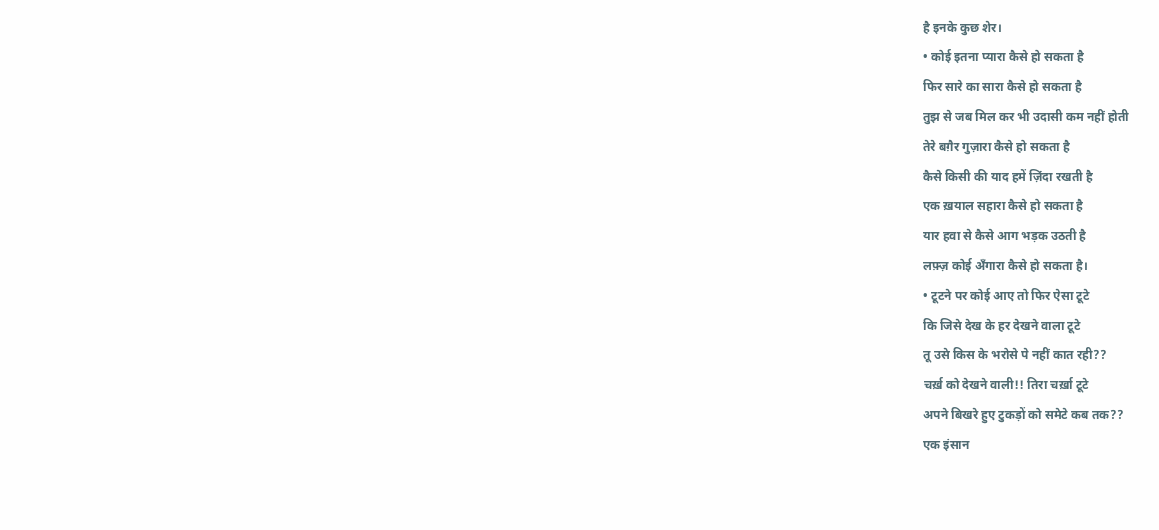है इनके कुछ शेर।
• कोई इतना प्यारा कैसे हो सकता है
फिर सारे का सारा कैसे हो सकता है
तुझ से जब मिल कर भी उदासी कम नहीं होती
तेरे बग़ैर गुज़ारा कैसे हो सकता है
कैसे किसी की याद हमें ज़िंदा रखती है
एक ख़याल सहारा कैसे हो सकता है
यार हवा से कैसे आग भड़क उठती है
लफ़्ज़ कोई अँगारा कैसे हो सकता है।
• टूटने पर कोई आए तो फिर ऐसा टूटे
कि जिसे देख के हर देखने वाला टूटे
तू उसे किस के भरोसे पे नहीं कात रही??
चर्ख़ को देखने वाली!! तिरा चर्ख़ा टूटे
अपने बिखरे हुए टुकड़ों को समेटे कब तक??
एक इंसान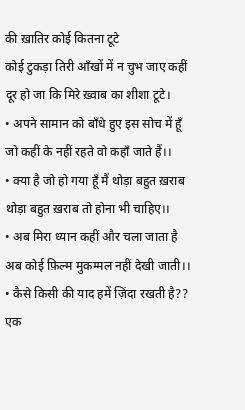की ख़ातिर कोई कितना टूटे
कोई टुकड़ा तिरी आँखों में न चुभ जाए कहीं
दूर हो जा कि मिरे ख़्वाब का शीशा टूटे।
• अपने सामान को बाँधे हुए इस सोच में हूँ
जो कहीं के नहीं रहते वो कहाँ जाते हैं।।
• क्या है जो हो गया हूँ मैं थोड़ा बहुत ख़राब
थोड़ा बहुत ख़राब तो होना भी चाहिए।।
• अब मिरा ध्यान कहीं और चला जाता है
अब कोई फ़िल्म मुकम्मल नहीं देखी जाती।।
• कैसे किसी की याद हमें ज़िंदा रखती है??
एक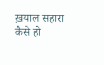ख़याल सहारा कैसे हो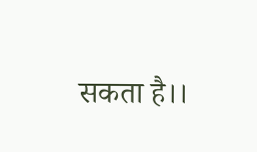सकता है।।